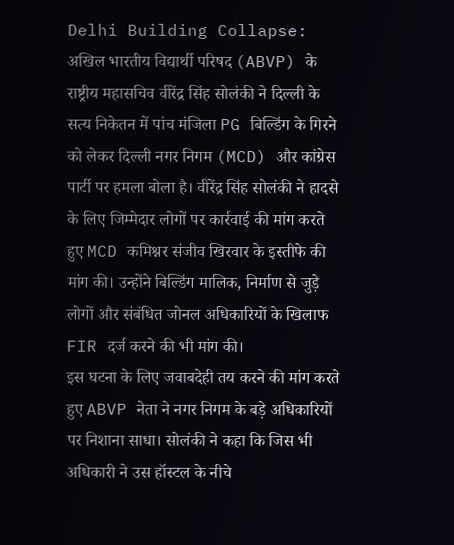Delhi Building Collapse: अखिल भारतीय विद्यार्थी परिषद (ABVP) के राष्ट्रीय महासचिव वीरेंद्र सिंह सोलंकी ने दिल्ली के सत्य निकेतन में पांच मंजिला PG बिल्डिंग के गिरने को लेकर दिल्ली नगर निगम (MCD) और कांग्रेस पार्टी पर हमला बोला है। वीरेंद्र सिंह सोलंकी ने हादसे के लिए जिम्मेदार लोगों पर कार्रवाई की मांग करते हुए MCD कमिश्नर संजीव खिरवार के इस्तीफे की मांग की। उन्होंने बिल्डिंग मालिक, निर्माण से जुड़े लोगों और संबंधित जोनल अधिकारियों के खिलाफ FIR दर्ज करने की भी मांग की।
इस घटना के लिए जवाबदेही तय करने की मांग करते हुए ABVP नेता ने नगर निगम के बड़े अधिकारियों पर निशाना साधा। सोलंकी ने कहा कि जिस भी अधिकारी ने उस हॉस्टल के नीचे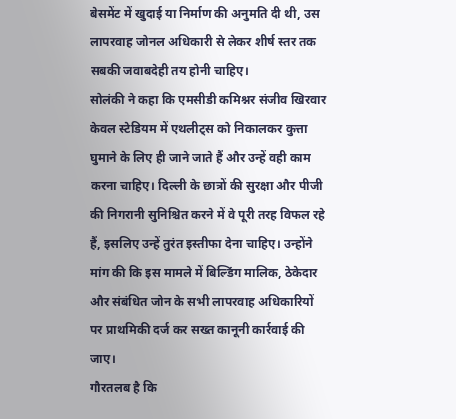बेसमेंट में खुदाई या निर्माण की अनुमति दी थी, उस लापरवाह जोनल अधिकारी से लेकर शीर्ष स्तर तक सबकी जवाबदेही तय होनी चाहिए।
सोलंकी ने कहा कि एमसीडी कमिश्नर संजीव खिरवार केवल स्टेडियम में एथलीट्स को निकालकर कुत्ता घुमाने के लिए ही जाने जाते हैं और उन्हें वही काम करना चाहिए। दिल्ली के छात्रों की सुरक्षा और पीजी की निगरानी सुनिश्चित करने में वे पूरी तरह विफल रहे हैं, इसलिए उन्हें तुरंत इस्तीफा देना चाहिए। उन्होंने मांग की कि इस मामले में बिल्डिंग मालिक, ठेकेदार और संबंधित जोन के सभी लापरवाह अधिकारियों पर प्राथमिकी दर्ज कर सख्त कानूनी कार्रवाई की जाए।
गौरतलब है कि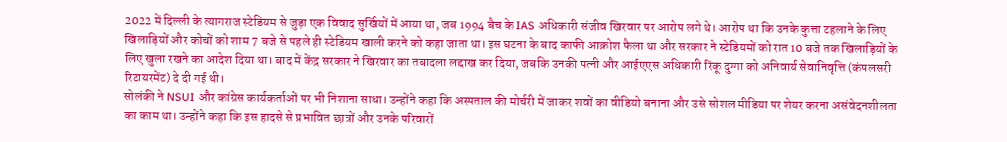2022 में दिल्ली के त्यागराज स्टेडियम से जुड़ा एक विवाद सुर्खियों में आया था, जब 1994 बैच के IAS अधिकारी संजीव खिरवार पर आरोप लगे थे। आरोप था कि उनके कुत्ता टहलाने के लिए खिलाड़ियों और कोचों को शाम 7 बजे से पहले ही स्टेडियम खाली करने को कहा जाता था। इस घटना के बाद काफी आक्रोश फैला था और सरकार ने स्टेडियमों को रात 10 बजे तक खिलाड़ियों के लिए खुला रखने का आदेश दिया था। बाद में केंद्र सरकार ने खिरवार का तबादला लद्दाख कर दिया, जबकि उनकी पत्नी और आईएएस अधिकारी रिंकू दुग्गा को अनिवार्य सेवानिवृत्ति (कंपलसरी रिटायरमेंट) दे दी गई थी।
सोलंकी ने NSUI और कांग्रेस कार्यकर्ताओं पर भी निशाना साधा। उन्होंने कहा कि अस्पताल की मोर्चरी में जाकर शवों का वीडियो बनाना और उसे सोशल मीडिया पर शेयर करना असंवेदनशीलता का काम था। उन्होंने कहा कि इस हादसे से प्रभावित छात्रों और उनके परिवारों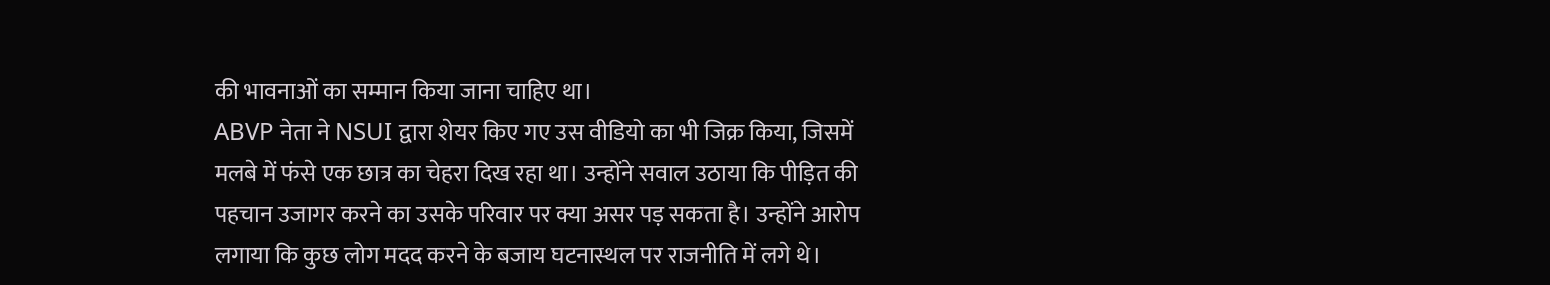की भावनाओं का सम्मान किया जाना चाहिए था।
ABVP नेता ने NSUI द्वारा शेयर किए गए उस वीडियो का भी जिक्र किया, जिसमें मलबे में फंसे एक छात्र का चेहरा दिख रहा था। उन्होंने सवाल उठाया कि पीड़ित की पहचान उजागर करने का उसके परिवार पर क्या असर पड़ सकता है। उन्होंने आरोप लगाया कि कुछ लोग मदद करने के बजाय घटनास्थल पर राजनीति में लगे थे।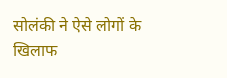सोलंकी ने ऐसे लोगों के खिलाफ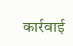कार्रवाई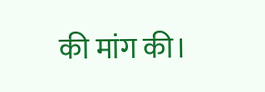की मांग की।